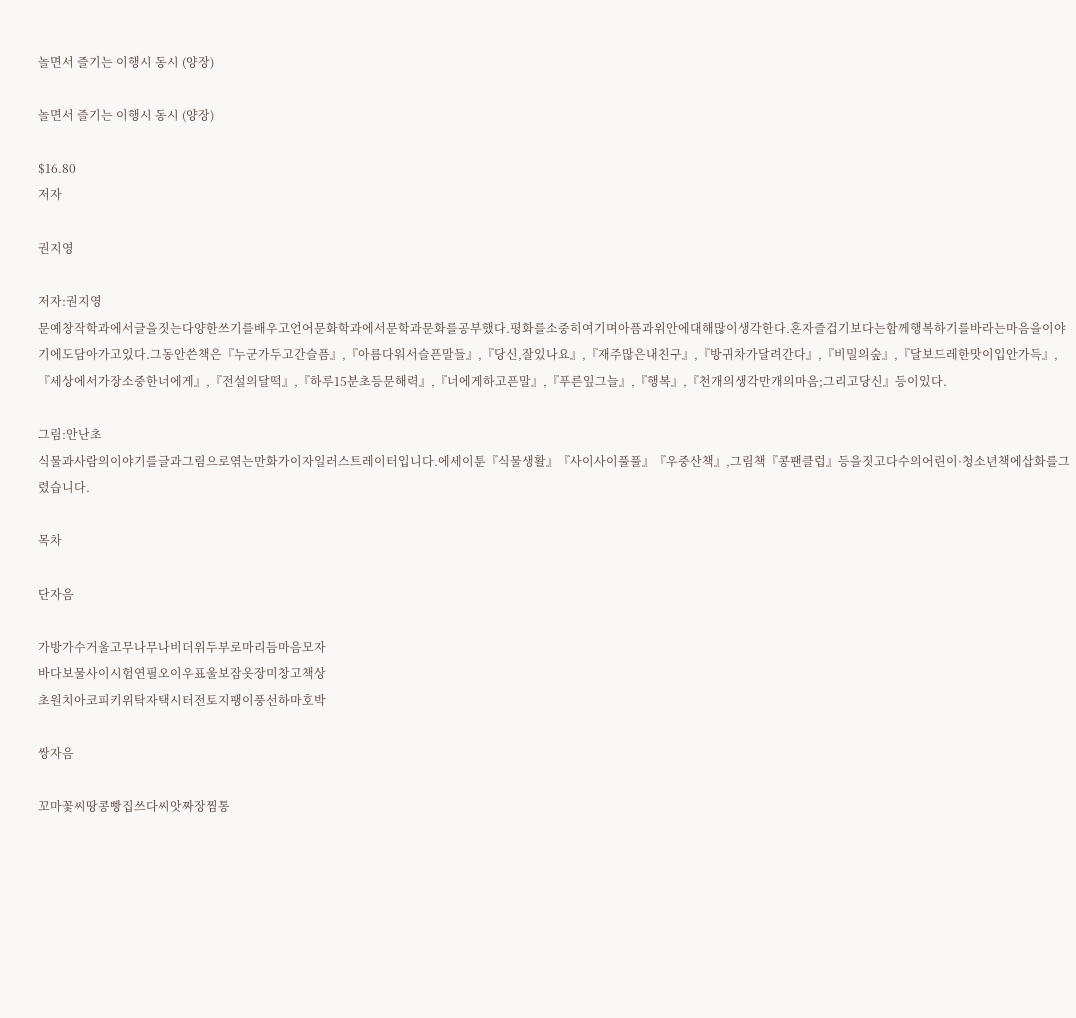놀면서 즐기는 이행시 동시 (양장)

놀면서 즐기는 이행시 동시 (양장)

$16.80
저자

권지영

저자:권지영
문예창작학과에서글을짓는다양한쓰기를배우고언어문화학과에서문학과문화를공부했다.평화를소중히여기며아픔과위안에대해많이생각한다.혼자즐겁기보다는함께행복하기를바라는마음을이야기에도담아가고있다.그동안쓴책은『누군가두고간슬픔』,『아름다워서슬픈말들』,『당신,잘있나요』,『재주많은내친구』,『방귀차가달려간다』,『비밀의숲』,『달보드레한맛이입안가득』,『세상에서가장소중한너에게』,『전설의달떡』,『하루15분초등문해력』,『너에게하고픈말』,『푸른잎그늘』,『행복』,『천개의생각만개의마음;그리고당신』등이있다.

그림:안난초
식물과사람의이야기를글과그림으로엮는만화가이자일러스트레이터입니다.에세이툰『식물생활』『사이사이풀풀』『우중산책』,그림책『콩팬클럽』등을짓고다수의어린이·청소년책에삽화를그렸습니다.

목차

단자음

가방가수거울고무나무나비더위두부로마리듬마음모자
바다보물사이시험연필오이우표울보잠옷장미창고책상
초원치아코피키위탁자택시터전토지팽이풍선하마호박

쌍자음

꼬마꽃씨땅콩빵집쓰다씨앗짜장찜통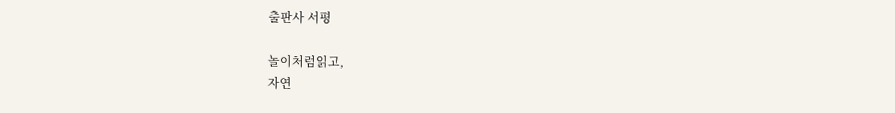출판사 서평

놀이처럼읽고,
자연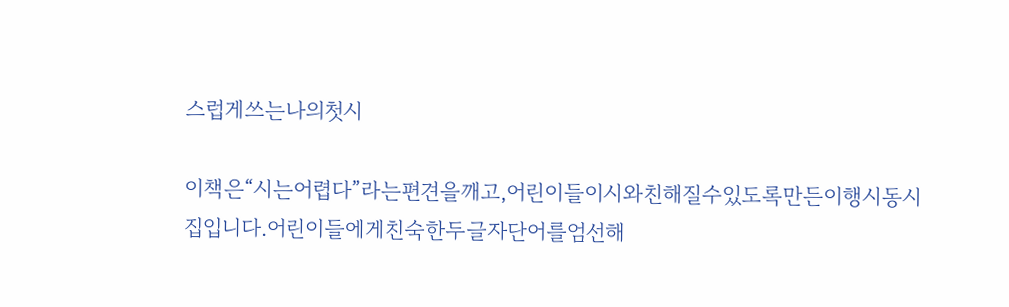스럽게쓰는나의첫시

이책은“시는어렵다”라는편견을깨고,어린이들이시와친해질수있도록만든이행시동시집입니다.어린이들에게친숙한두글자단어를엄선해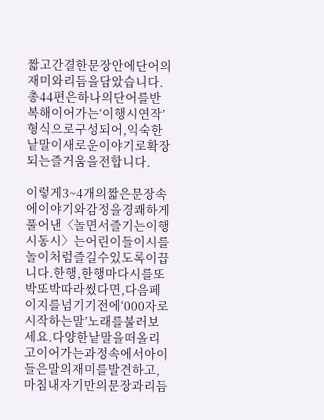짧고간결한문장안에단어의재미와리듬을담았습니다.총44편은하나의단어를반복해이어가는‘이행시연작’형식으로구성되어,익숙한낱말이새로운이야기로확장되는즐거움을전합니다.

이렇게3~4개의짧은문장속에이야기와감정을경쾌하게풀어낸〈놀면서즐기는이행시동시〉는어린이들이시를놀이처럼즐길수있도록이끕니다.한행,한행마다시를또박또박따라썼다면,다음페이지를넘기기전에‘000자로시작하는말’노래를불러보세요.다양한낱말을떠올리고이어가는과정속에서아이들은말의재미를발견하고,마침내자기만의문장과리듬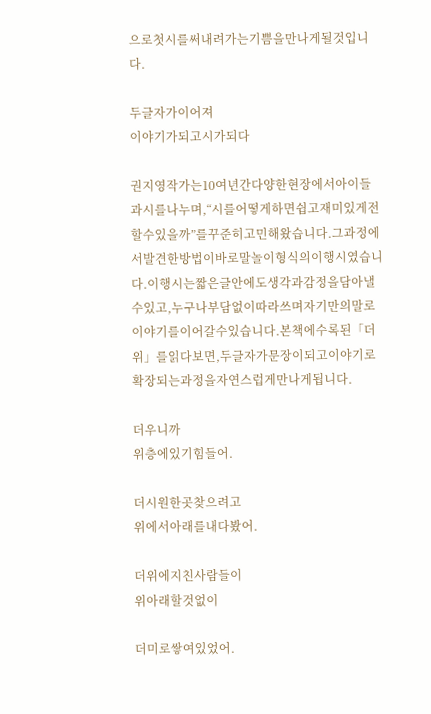으로첫시를써내려가는기쁨을만나게될것입니다.

두글자가이어져
이야기가되고시가되다

권지영작가는10여년간다양한현장에서아이들과시를나누며,“시를어떻게하면쉽고재미있게전할수있을까”를꾸준히고민해왔습니다.그과정에서발견한방법이바로말놀이형식의이행시였습니다.이행시는짧은글안에도생각과감정을담아낼수있고,누구나부담없이따라쓰며자기만의말로이야기를이어갈수있습니다.본책에수록된「더위」를읽다보면,두글자가문장이되고이야기로확장되는과정을자연스럽게만나게됩니다.

더우니까
위층에있기힘들어.

더시원한곳찾으려고
위에서아래를내다봤어.

더위에지친사람들이
위아래할것없이

더미로쌓여있었어.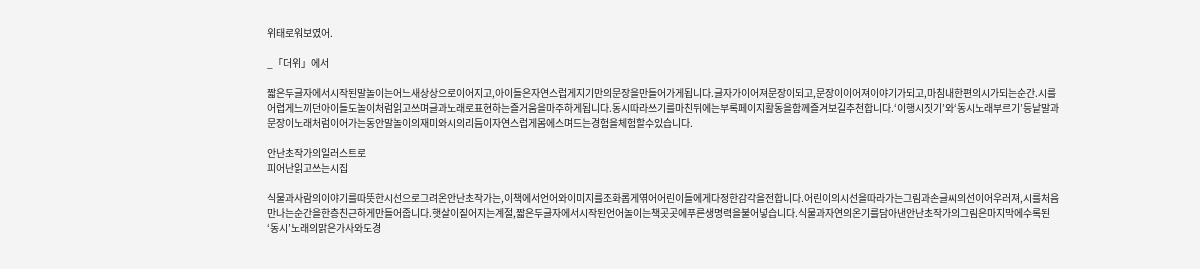위태로워보였어.

_「더위」에서

짧은두글자에서시작된말놀이는어느새상상으로이어지고,아이들은자연스럽게지기만의문장을만들어가게됩니다.글자가이어져문장이되고,문장이이어져이야기가되고,마침내한편의시가되는순간.시를어렵게느끼던아이들도놀이처럼읽고쓰며글과노래로표현하는즐거움을마주하게됩니다.동시따라쓰기를마친뒤에는부록페이지활동을함께즐겨보길추천합니다.‘이행시짓기’와‘동시노래부르기’등낱말과문장이노래처럼이어가는동안말놀이의재미와시의리듬이자연스럽게몸에스며드는경험을체험할수있습니다.

안난초작가의일러스트로
피어난읽고쓰는시집

식물과사람의이야기를따뜻한시선으로그려온안난초작가는,이책에서언어와이미지를조화롭게엮어어린이들에게다정한감각을전합니다.어린이의시선을따라가는그림과손글씨의선이어우러져,시를처음만나는순간을한층친근하게만들어줍니다.햇살이짙어지는계절,짧은두글자에서시작된언어놀이는책곳곳에푸른생명력을불어넣습니다.식물과자연의온기를담아낸안난초작가의그림은마지막에수록된‘동시’노래의맑은가사와도경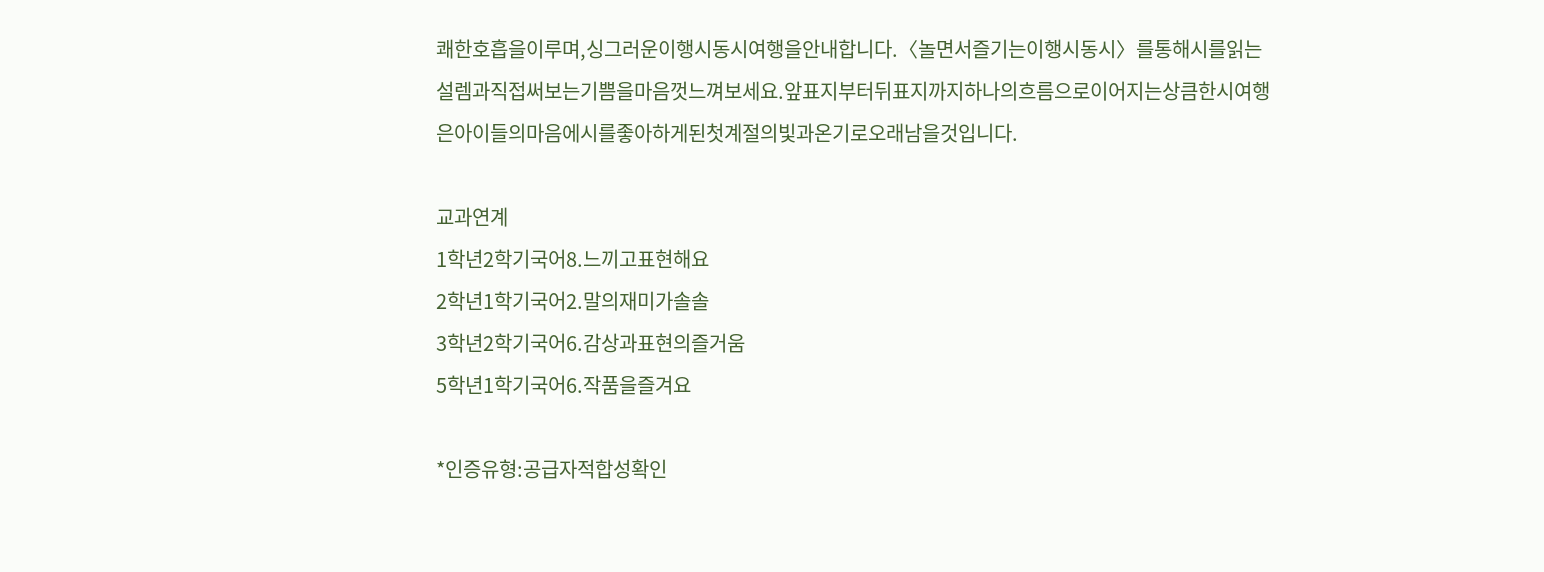쾌한호흡을이루며,싱그러운이행시동시여행을안내합니다.〈놀면서즐기는이행시동시〉를통해시를읽는설렘과직접써보는기쁨을마음껏느껴보세요.앞표지부터뒤표지까지하나의흐름으로이어지는상큼한시여행은아이들의마음에시를좋아하게된첫계절의빛과온기로오래남을것입니다.

교과연계
1학년2학기국어8.느끼고표현해요
2학년1학기국어2.말의재미가솔솔
3학년2학기국어6.감상과표현의즐거움
5학년1학기국어6.작품을즐겨요

*인증유형:공급자적합성확인